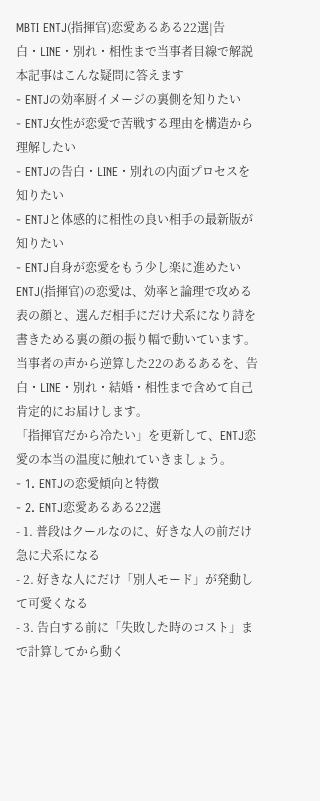MBTI ENTJ(指揮官)恋愛あるある22選|告白・LINE・別れ・相性まで当事者目線で解説
本記事はこんな疑問に答えます
- ENTJの効率厨イメージの裏側を知りたい
- ENTJ女性が恋愛で苦戦する理由を構造から理解したい
- ENTJの告白・LINE・別れの内面プロセスを知りたい
- ENTJと体感的に相性の良い相手の最新版が知りたい
- ENTJ自身が恋愛をもう少し楽に進めたい
ENTJ(指揮官)の恋愛は、効率と論理で攻める表の顔と、選んだ相手にだけ犬系になり詩を書きためる裏の顔の振り幅で動いています。当事者の声から逆算した22のあるあるを、告白・LINE・別れ・結婚・相性まで含めて自己肯定的にお届けします。
「指揮官だから冷たい」を更新して、ENTJ恋愛の本当の温度に触れていきましょう。
- 1. ENTJの恋愛傾向と特徴
- 2. ENTJ恋愛あるある22選
- 1. 普段はクールなのに、好きな人の前だけ急に犬系になる
- 2. 好きな人にだけ「別人モード」が発動して可愛くなる
- 3. 告白する前に「失敗した時のコスト」まで計算してから動く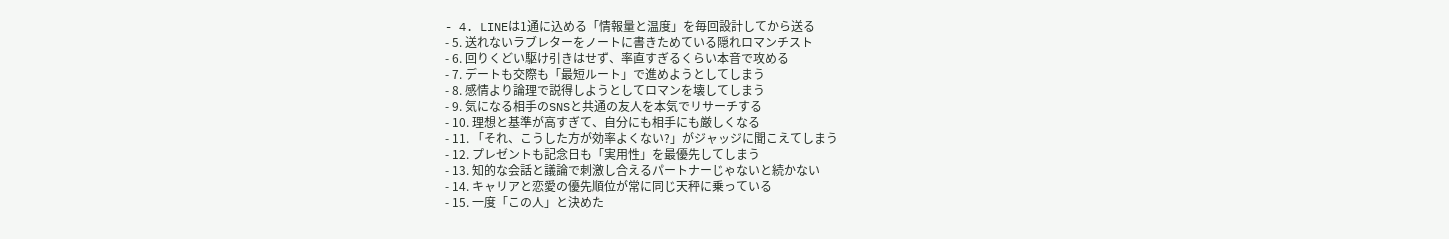- 4. LINEは1通に込める「情報量と温度」を毎回設計してから送る
- 5. 送れないラブレターをノートに書きためている隠れロマンチスト
- 6. 回りくどい駆け引きはせず、率直すぎるくらい本音で攻める
- 7. デートも交際も「最短ルート」で進めようとしてしまう
- 8. 感情より論理で説得しようとしてロマンを壊してしまう
- 9. 気になる相手のSNSと共通の友人を本気でリサーチする
- 10. 理想と基準が高すぎて、自分にも相手にも厳しくなる
- 11. 「それ、こうした方が効率よくない?」がジャッジに聞こえてしまう
- 12. プレゼントも記念日も「実用性」を最優先してしまう
- 13. 知的な会話と議論で刺激し合えるパートナーじゃないと続かない
- 14. キャリアと恋愛の優先順位が常に同じ天秤に乗っている
- 15. 一度「この人」と決めた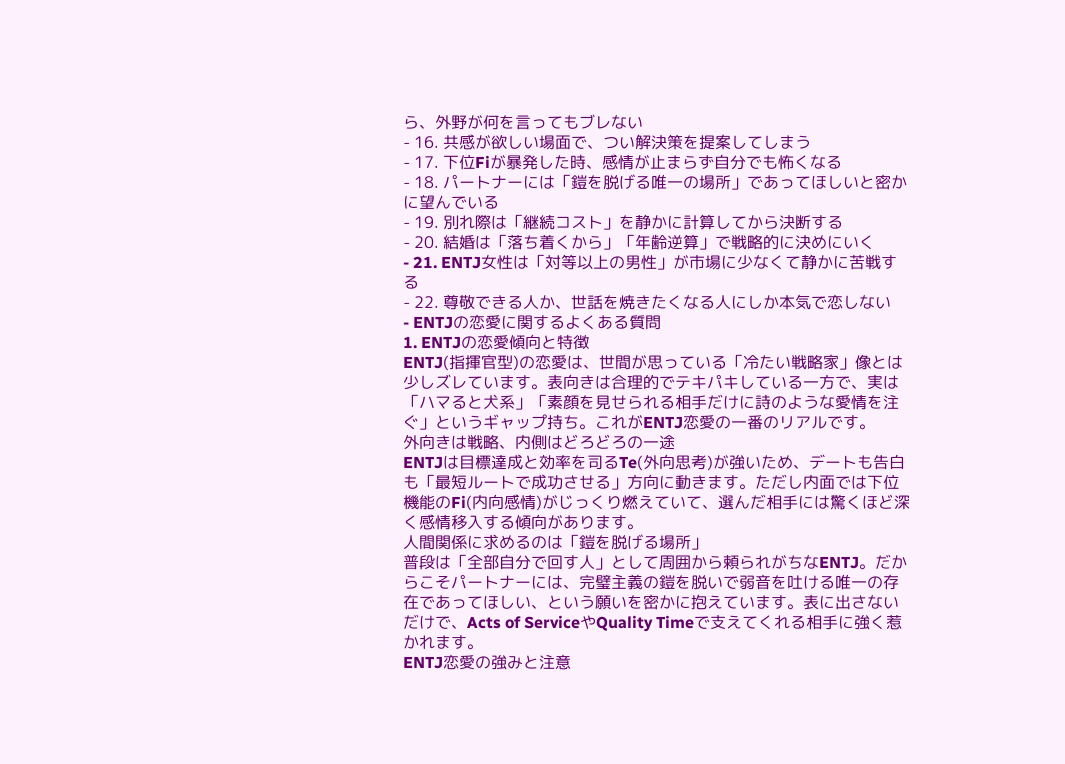ら、外野が何を言ってもブレない
- 16. 共感が欲しい場面で、つい解決策を提案してしまう
- 17. 下位Fiが暴発した時、感情が止まらず自分でも怖くなる
- 18. パートナーには「鎧を脱げる唯一の場所」であってほしいと密かに望んでいる
- 19. 別れ際は「継続コスト」を静かに計算してから決断する
- 20. 結婚は「落ち着くから」「年齢逆算」で戦略的に決めにいく
- 21. ENTJ女性は「対等以上の男性」が市場に少なくて静かに苦戦する
- 22. 尊敬できる人か、世話を焼きたくなる人にしか本気で恋しない
- ENTJの恋愛に関するよくある質問
1. ENTJの恋愛傾向と特徴
ENTJ(指揮官型)の恋愛は、世間が思っている「冷たい戦略家」像とは少しズレています。表向きは合理的でテキパキしている一方で、実は「ハマると犬系」「素顔を見せられる相手だけに詩のような愛情を注ぐ」というギャップ持ち。これがENTJ恋愛の一番のリアルです。
外向きは戦略、内側はどろどろの一途
ENTJは目標達成と効率を司るTe(外向思考)が強いため、デートも告白も「最短ルートで成功させる」方向に動きます。ただし内面では下位機能のFi(内向感情)がじっくり燃えていて、選んだ相手には驚くほど深く感情移入する傾向があります。
人間関係に求めるのは「鎧を脱げる場所」
普段は「全部自分で回す人」として周囲から頼られがちなENTJ。だからこそパートナーには、完璧主義の鎧を脱いで弱音を吐ける唯一の存在であってほしい、という願いを密かに抱えています。表に出さないだけで、Acts of ServiceやQuality Timeで支えてくれる相手に強く惹かれます。
ENTJ恋愛の強みと注意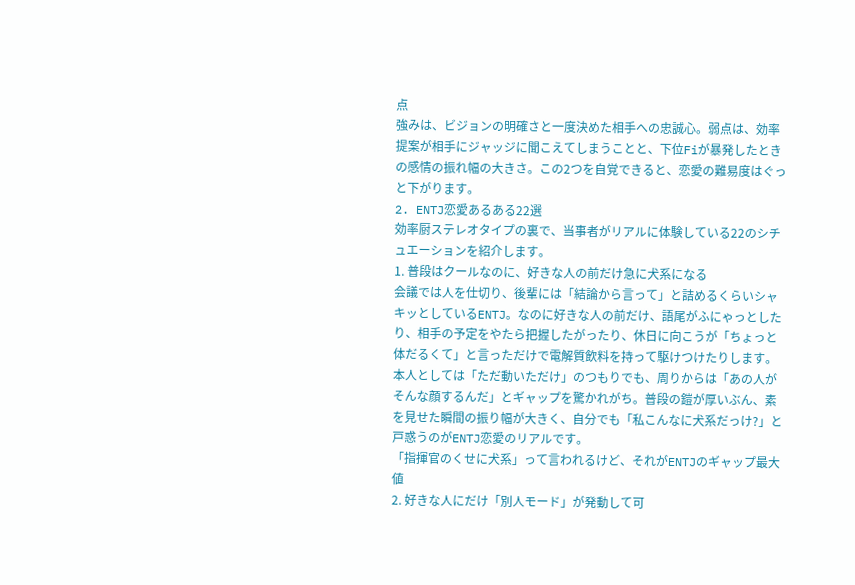点
強みは、ビジョンの明確さと一度決めた相手への忠誠心。弱点は、効率提案が相手にジャッジに聞こえてしまうことと、下位Fiが暴発したときの感情の振れ幅の大きさ。この2つを自覚できると、恋愛の難易度はぐっと下がります。
2. ENTJ恋愛あるある22選
効率厨ステレオタイプの裏で、当事者がリアルに体験している22のシチュエーションを紹介します。
1. 普段はクールなのに、好きな人の前だけ急に犬系になる
会議では人を仕切り、後輩には「結論から言って」と詰めるくらいシャキッとしているENTJ。なのに好きな人の前だけ、語尾がふにゃっとしたり、相手の予定をやたら把握したがったり、休日に向こうが「ちょっと体だるくて」と言っただけで電解質飲料を持って駆けつけたりします。本人としては「ただ動いただけ」のつもりでも、周りからは「あの人がそんな顔するんだ」とギャップを驚かれがち。普段の鎧が厚いぶん、素を見せた瞬間の振り幅が大きく、自分でも「私こんなに犬系だっけ?」と戸惑うのがENTJ恋愛のリアルです。
「指揮官のくせに犬系」って言われるけど、それがENTJのギャップ最大値
2. 好きな人にだけ「別人モード」が発動して可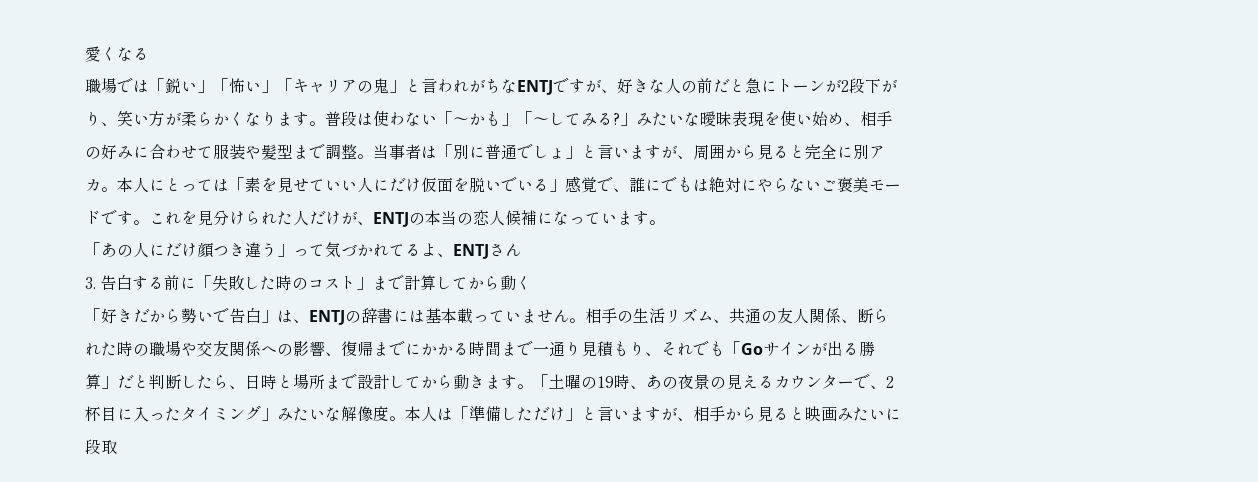愛くなる
職場では「鋭い」「怖い」「キャリアの鬼」と言われがちなENTJですが、好きな人の前だと急にトーンが2段下がり、笑い方が柔らかくなります。普段は使わない「〜かも」「〜してみる?」みたいな曖昧表現を使い始め、相手の好みに合わせて服装や髪型まで調整。当事者は「別に普通でしょ」と言いますが、周囲から見ると完全に別アカ。本人にとっては「素を見せていい人にだけ仮面を脱いでいる」感覚で、誰にでもは絶対にやらないご褒美モードです。これを見分けられた人だけが、ENTJの本当の恋人候補になっています。
「あの人にだけ顔つき違う」って気づかれてるよ、ENTJさん
3. 告白する前に「失敗した時のコスト」まで計算してから動く
「好きだから勢いで告白」は、ENTJの辞書には基本載っていません。相手の生活リズム、共通の友人関係、断られた時の職場や交友関係への影響、復帰までにかかる時間まで一通り見積もり、それでも「Goサインが出る勝算」だと判断したら、日時と場所まで設計してから動きます。「土曜の19時、あの夜景の見えるカウンターで、2杯目に入ったタイミング」みたいな解像度。本人は「準備しただけ」と言いますが、相手から見ると映画みたいに段取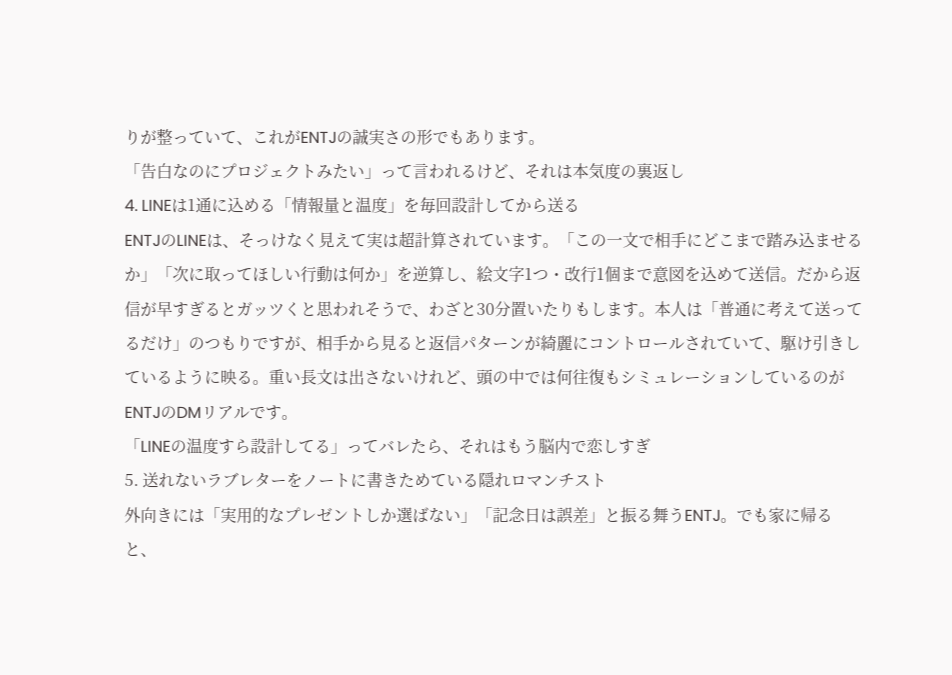りが整っていて、これがENTJの誠実さの形でもあります。
「告白なのにプロジェクトみたい」って言われるけど、それは本気度の裏返し
4. LINEは1通に込める「情報量と温度」を毎回設計してから送る
ENTJのLINEは、そっけなく見えて実は超計算されています。「この一文で相手にどこまで踏み込ませるか」「次に取ってほしい行動は何か」を逆算し、絵文字1つ・改行1個まで意図を込めて送信。だから返信が早すぎるとガッツくと思われそうで、わざと30分置いたりもします。本人は「普通に考えて送ってるだけ」のつもりですが、相手から見ると返信パターンが綺麗にコントロールされていて、駆け引きしているように映る。重い長文は出さないけれど、頭の中では何往復もシミュレーションしているのがENTJのDMリアルです。
「LINEの温度すら設計してる」ってバレたら、それはもう脳内で恋しすぎ
5. 送れないラブレターをノートに書きためている隠れロマンチスト
外向きには「実用的なプレゼントしか選ばない」「記念日は誤差」と振る舞うENTJ。でも家に帰ると、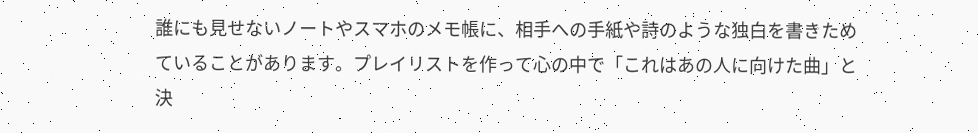誰にも見せないノートやスマホのメモ帳に、相手への手紙や詩のような独白を書きためていることがあります。プレイリストを作って心の中で「これはあの人に向けた曲」と決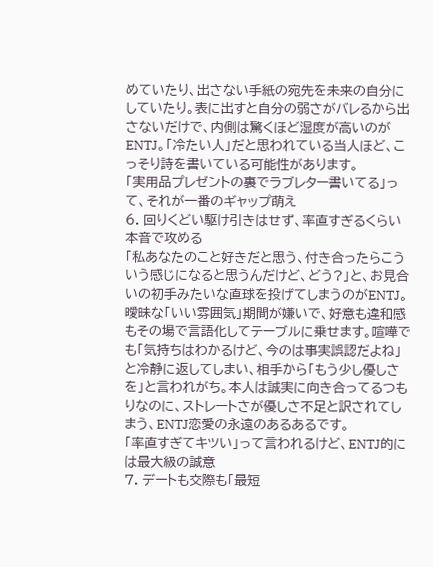めていたり、出さない手紙の宛先を未来の自分にしていたり。表に出すと自分の弱さがバレるから出さないだけで、内側は驚くほど湿度が高いのがENTJ。「冷たい人」だと思われている当人ほど、こっそり詩を書いている可能性があります。
「実用品プレゼントの裏でラブレター書いてる」って、それが一番のギャップ萌え
6. 回りくどい駆け引きはせず、率直すぎるくらい本音で攻める
「私あなたのこと好きだと思う、付き合ったらこういう感じになると思うんだけど、どう?」と、お見合いの初手みたいな直球を投げてしまうのがENTJ。曖昧な「いい雰囲気」期間が嫌いで、好意も違和感もその場で言語化してテーブルに乗せます。喧嘩でも「気持ちはわかるけど、今のは事実誤認だよね」と冷静に返してしまい、相手から「もう少し優しさを」と言われがち。本人は誠実に向き合ってるつもりなのに、ストレートさが優しさ不足と訳されてしまう、ENTJ恋愛の永遠のあるあるです。
「率直すぎてキツい」って言われるけど、ENTJ的には最大級の誠意
7. デートも交際も「最短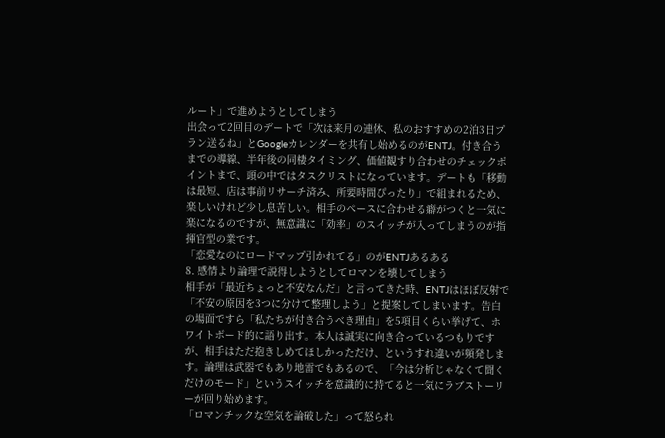ルート」で進めようとしてしまう
出会って2回目のデートで「次は来月の連休、私のおすすめの2泊3日プラン送るね」とGoogleカレンダーを共有し始めるのがENTJ。付き合うまでの導線、半年後の同棲タイミング、価値観すり合わせのチェックポイントまで、頭の中ではタスクリストになっています。デートも「移動は最短、店は事前リサーチ済み、所要時間ぴったり」で組まれるため、楽しいけれど少し息苦しい。相手のペースに合わせる癖がつくと一気に楽になるのですが、無意識に「効率」のスイッチが入ってしまうのが指揮官型の業です。
「恋愛なのにロードマップ引かれてる」のがENTJあるある
8. 感情より論理で説得しようとしてロマンを壊してしまう
相手が「最近ちょっと不安なんだ」と言ってきた時、ENTJはほぼ反射で「不安の原因を3つに分けて整理しよう」と提案してしまいます。告白の場面ですら「私たちが付き合うべき理由」を5項目くらい挙げて、ホワイトボード的に語り出す。本人は誠実に向き合っているつもりですが、相手はただ抱きしめてほしかっただけ、というすれ違いが頻発します。論理は武器でもあり地雷でもあるので、「今は分析じゃなくて聞くだけのモード」というスイッチを意識的に持てると一気にラブストーリーが回り始めます。
「ロマンチックな空気を論破した」って怒られ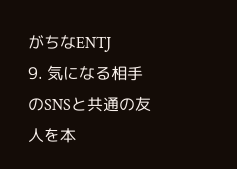がちなENTJ
9. 気になる相手のSNSと共通の友人を本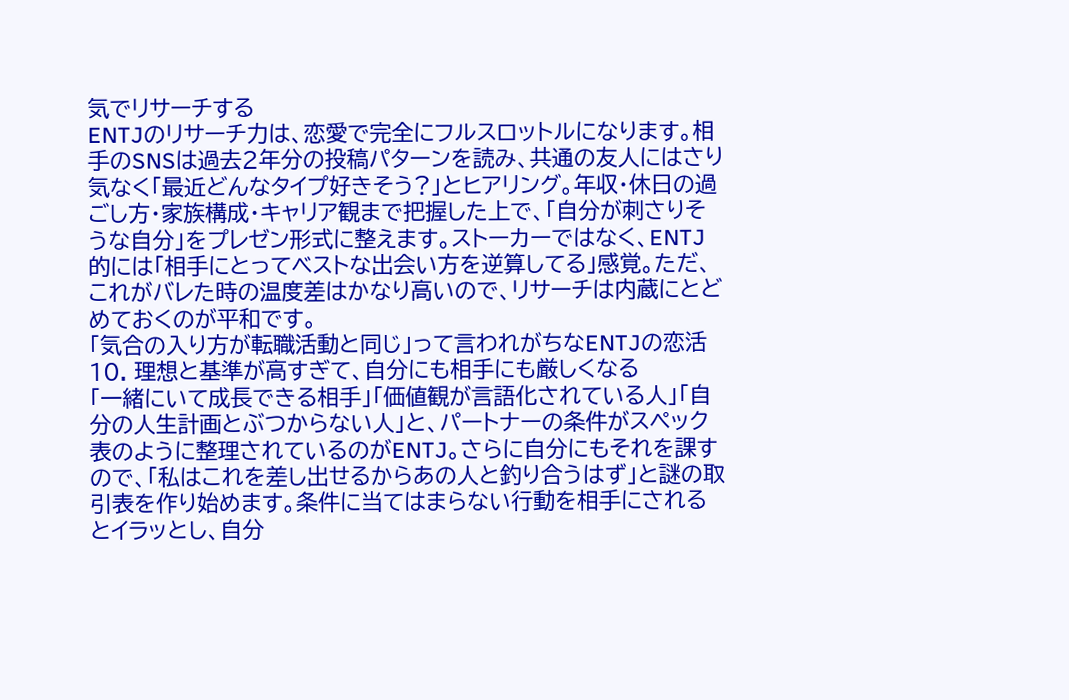気でリサーチする
ENTJのリサーチ力は、恋愛で完全にフルスロットルになります。相手のSNSは過去2年分の投稿パターンを読み、共通の友人にはさり気なく「最近どんなタイプ好きそう?」とヒアリング。年収・休日の過ごし方・家族構成・キャリア観まで把握した上で、「自分が刺さりそうな自分」をプレゼン形式に整えます。ストーカーではなく、ENTJ的には「相手にとってベストな出会い方を逆算してる」感覚。ただ、これがバレた時の温度差はかなり高いので、リサーチは内蔵にとどめておくのが平和です。
「気合の入り方が転職活動と同じ」って言われがちなENTJの恋活
10. 理想と基準が高すぎて、自分にも相手にも厳しくなる
「一緒にいて成長できる相手」「価値観が言語化されている人」「自分の人生計画とぶつからない人」と、パートナーの条件がスペック表のように整理されているのがENTJ。さらに自分にもそれを課すので、「私はこれを差し出せるからあの人と釣り合うはず」と謎の取引表を作り始めます。条件に当てはまらない行動を相手にされるとイラッとし、自分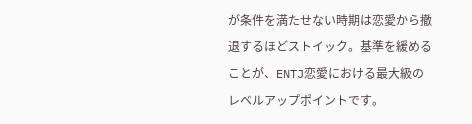が条件を満たせない時期は恋愛から撤退するほどストイック。基準を緩めることが、ENTJ恋愛における最大級のレベルアップポイントです。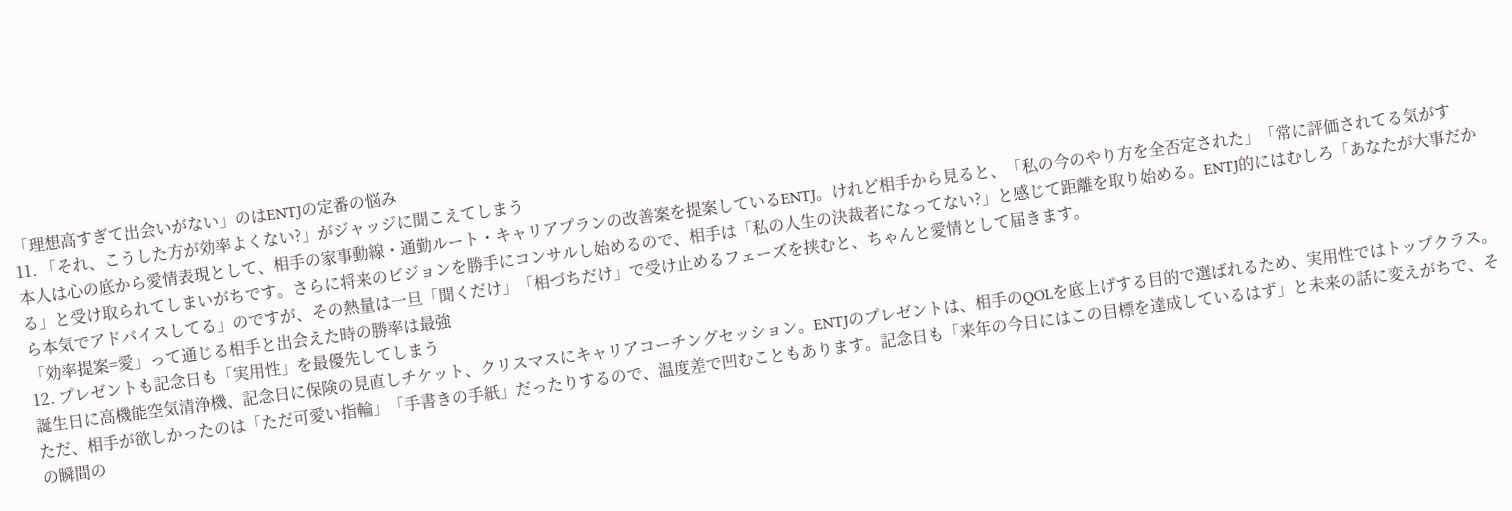「理想高すぎて出会いがない」のはENTJの定番の悩み
11. 「それ、こうした方が効率よくない?」がジャッジに聞こえてしまう
本人は心の底から愛情表現として、相手の家事動線・通勤ルート・キャリアプランの改善案を提案しているENTJ。けれど相手から見ると、「私の今のやり方を全否定された」「常に評価されてる気がする」と受け取られてしまいがちです。さらに将来のビジョンを勝手にコンサルし始めるので、相手は「私の人生の決裁者になってない?」と感じて距離を取り始める。ENTJ的にはむしろ「あなたが大事だから本気でアドバイスしてる」のですが、その熱量は一旦「聞くだけ」「相づちだけ」で受け止めるフェーズを挟むと、ちゃんと愛情として届きます。
「効率提案=愛」って通じる相手と出会えた時の勝率は最強
12. プレゼントも記念日も「実用性」を最優先してしまう
誕生日に高機能空気清浄機、記念日に保険の見直しチケット、クリスマスにキャリアコーチングセッション。ENTJのプレゼントは、相手のQOLを底上げする目的で選ばれるため、実用性ではトップクラス。ただ、相手が欲しかったのは「ただ可愛い指輪」「手書きの手紙」だったりするので、温度差で凹むこともあります。記念日も「来年の今日にはこの目標を達成しているはず」と未来の話に変えがちで、その瞬間の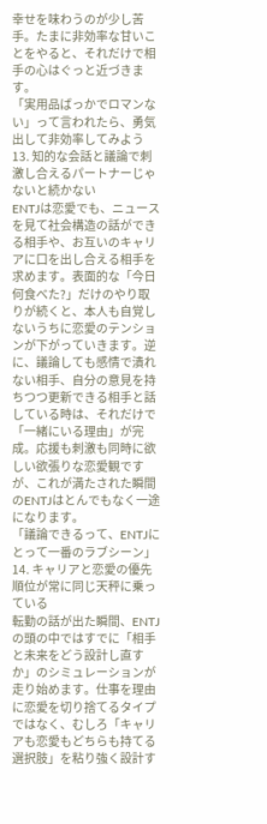幸せを味わうのが少し苦手。たまに非効率な甘いことをやると、それだけで相手の心はぐっと近づきます。
「実用品ばっかでロマンない」って言われたら、勇気出して非効率してみよう
13. 知的な会話と議論で刺激し合えるパートナーじゃないと続かない
ENTJは恋愛でも、ニュースを見て社会構造の話ができる相手や、お互いのキャリアに口を出し合える相手を求めます。表面的な「今日何食べた?」だけのやり取りが続くと、本人も自覚しないうちに恋愛のテンションが下がっていきます。逆に、議論しても感情で潰れない相手、自分の意見を持ちつつ更新できる相手と話している時は、それだけで「一緒にいる理由」が完成。応援も刺激も同時に欲しい欲張りな恋愛観ですが、これが満たされた瞬間のENTJはとんでもなく一途になります。
「議論できるって、ENTJにとって一番のラブシーン」
14. キャリアと恋愛の優先順位が常に同じ天秤に乗っている
転勤の話が出た瞬間、ENTJの頭の中ではすでに「相手と未来をどう設計し直すか」のシミュレーションが走り始めます。仕事を理由に恋愛を切り捨てるタイプではなく、むしろ「キャリアも恋愛もどちらも持てる選択肢」を粘り強く設計す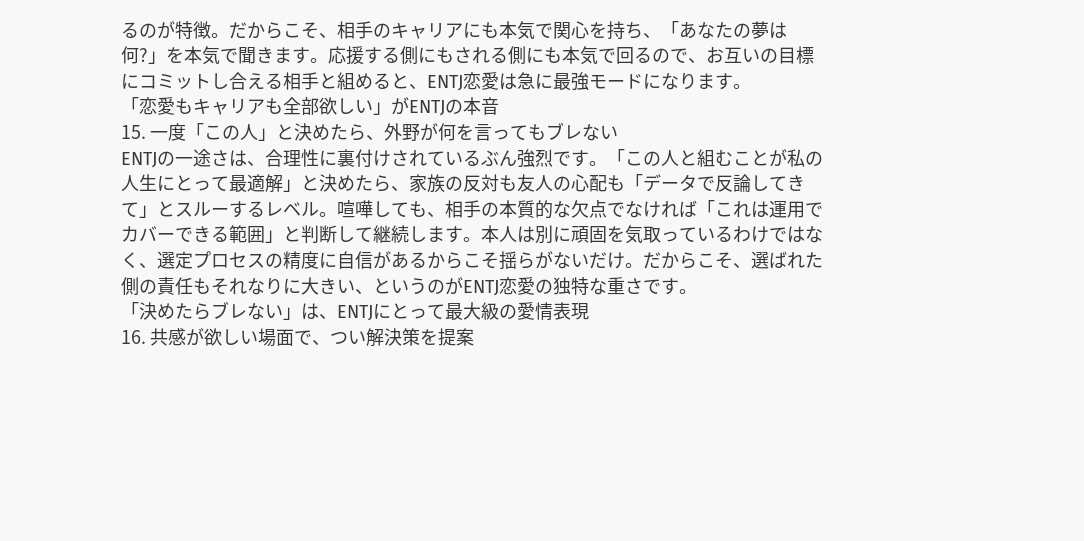るのが特徴。だからこそ、相手のキャリアにも本気で関心を持ち、「あなたの夢は何?」を本気で聞きます。応援する側にもされる側にも本気で回るので、お互いの目標にコミットし合える相手と組めると、ENTJ恋愛は急に最強モードになります。
「恋愛もキャリアも全部欲しい」がENTJの本音
15. 一度「この人」と決めたら、外野が何を言ってもブレない
ENTJの一途さは、合理性に裏付けされているぶん強烈です。「この人と組むことが私の人生にとって最適解」と決めたら、家族の反対も友人の心配も「データで反論してきて」とスルーするレベル。喧嘩しても、相手の本質的な欠点でなければ「これは運用でカバーできる範囲」と判断して継続します。本人は別に頑固を気取っているわけではなく、選定プロセスの精度に自信があるからこそ揺らがないだけ。だからこそ、選ばれた側の責任もそれなりに大きい、というのがENTJ恋愛の独特な重さです。
「決めたらブレない」は、ENTJにとって最大級の愛情表現
16. 共感が欲しい場面で、つい解決策を提案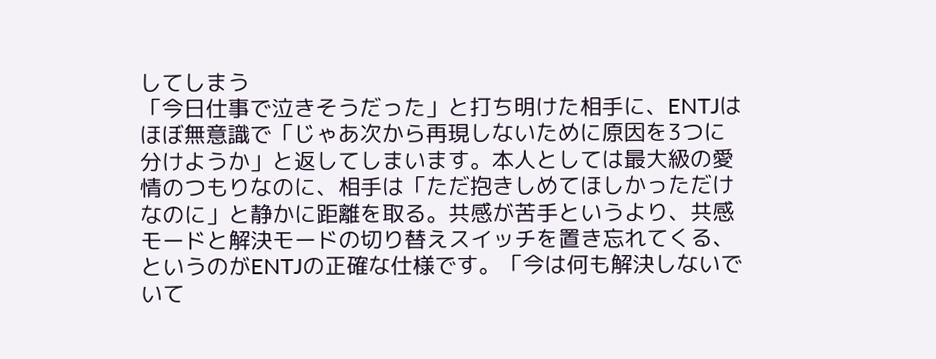してしまう
「今日仕事で泣きそうだった」と打ち明けた相手に、ENTJはほぼ無意識で「じゃあ次から再現しないために原因を3つに分けようか」と返してしまいます。本人としては最大級の愛情のつもりなのに、相手は「ただ抱きしめてほしかっただけなのに」と静かに距離を取る。共感が苦手というより、共感モードと解決モードの切り替えスイッチを置き忘れてくる、というのがENTJの正確な仕様です。「今は何も解決しないでいて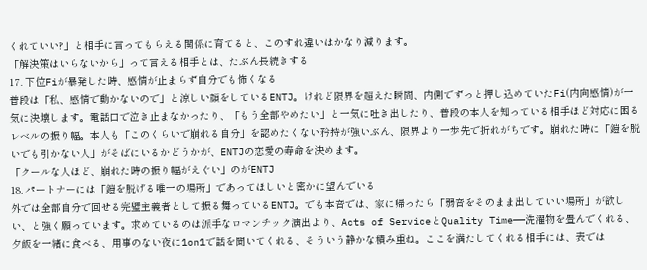くれていい?」と相手に言ってもらえる関係に育てると、このすれ違いはかなり減ります。
「解決策はいらないから」って言える相手とは、たぶん長続きする
17. 下位Fiが暴発した時、感情が止まらず自分でも怖くなる
普段は「私、感情で動かないので」と涼しい顔をしているENTJ。けれど限界を超えた瞬間、内側でずっと押し込めていたFi(内向感情)が一気に決壊します。電話口で泣き止まなかったり、「もう全部やめたい」と一気に吐き出したり、普段の本人を知っている相手ほど対応に困るレベルの振り幅。本人も「このくらいで崩れる自分」を認めたくない矜持が強いぶん、限界より一歩先で折れがちです。崩れた時に「鎧を脱いでも引かない人」がそばにいるかどうかが、ENTJの恋愛の寿命を決めます。
「クールな人ほど、崩れた時の振り幅がえぐい」のがENTJ
18. パートナーには「鎧を脱げる唯一の場所」であってほしいと密かに望んでいる
外では全部自分で回せる完璧主義者として振る舞っているENTJ。でも本音では、家に帰ったら「弱音をそのまま出していい場所」が欲しい、と強く願っています。求めているのは派手なロマンチック演出より、Acts of ServiceとQuality Time——洗濯物を畳んでくれる、夕飯を一緒に食べる、用事のない夜に1on1で話を聞いてくれる、そういう静かな積み重ね。ここを満たしてくれる相手には、表では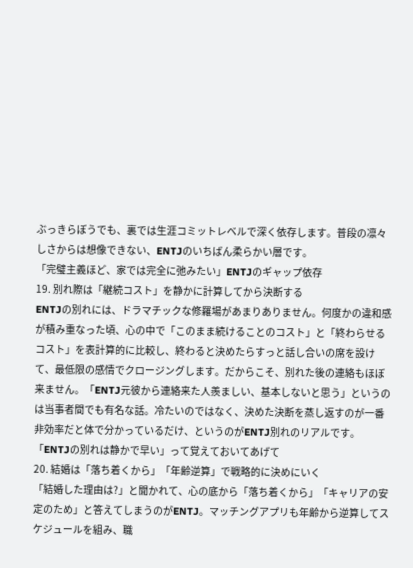ぶっきらぼうでも、裏では生涯コミットレベルで深く依存します。普段の凛々しさからは想像できない、ENTJのいちばん柔らかい層です。
「完璧主義ほど、家では完全に弛みたい」ENTJのギャップ依存
19. 別れ際は「継続コスト」を静かに計算してから決断する
ENTJの別れには、ドラマチックな修羅場があまりありません。何度かの違和感が積み重なった頃、心の中で「このまま続けることのコスト」と「終わらせるコスト」を表計算的に比較し、終わると決めたらすっと話し合いの席を設けて、最低限の感情でクロージングします。だからこそ、別れた後の連絡もほぼ来ません。「ENTJ元彼から連絡来た人羨ましい、基本しないと思う」というのは当事者間でも有名な話。冷たいのではなく、決めた決断を蒸し返すのが一番非効率だと体で分かっているだけ、というのがENTJ別れのリアルです。
「ENTJの別れは静かで早い」って覚えておいてあげて
20. 結婚は「落ち着くから」「年齢逆算」で戦略的に決めにいく
「結婚した理由は?」と聞かれて、心の底から「落ち着くから」「キャリアの安定のため」と答えてしまうのがENTJ。マッチングアプリも年齢から逆算してスケジュールを組み、職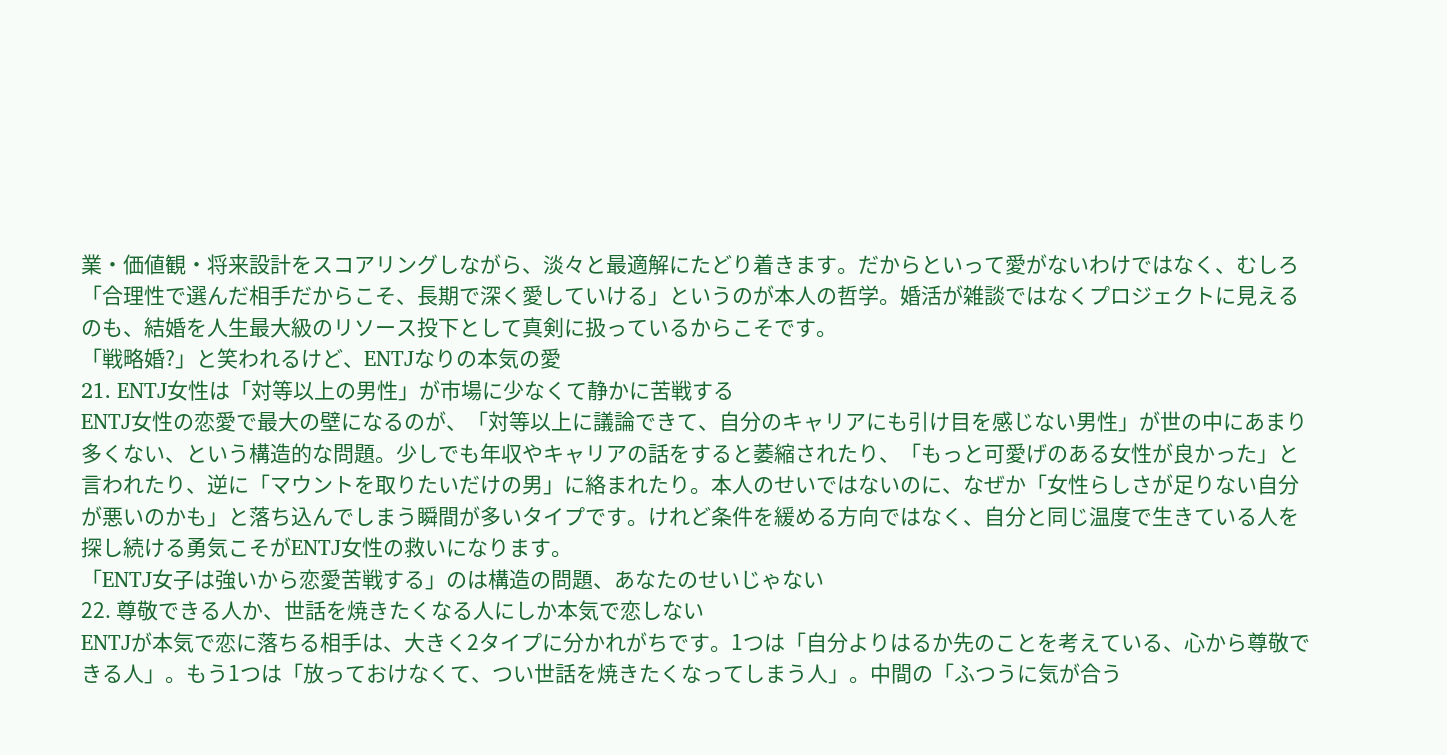業・価値観・将来設計をスコアリングしながら、淡々と最適解にたどり着きます。だからといって愛がないわけではなく、むしろ「合理性で選んだ相手だからこそ、長期で深く愛していける」というのが本人の哲学。婚活が雑談ではなくプロジェクトに見えるのも、結婚を人生最大級のリソース投下として真剣に扱っているからこそです。
「戦略婚?」と笑われるけど、ENTJなりの本気の愛
21. ENTJ女性は「対等以上の男性」が市場に少なくて静かに苦戦する
ENTJ女性の恋愛で最大の壁になるのが、「対等以上に議論できて、自分のキャリアにも引け目を感じない男性」が世の中にあまり多くない、という構造的な問題。少しでも年収やキャリアの話をすると萎縮されたり、「もっと可愛げのある女性が良かった」と言われたり、逆に「マウントを取りたいだけの男」に絡まれたり。本人のせいではないのに、なぜか「女性らしさが足りない自分が悪いのかも」と落ち込んでしまう瞬間が多いタイプです。けれど条件を緩める方向ではなく、自分と同じ温度で生きている人を探し続ける勇気こそがENTJ女性の救いになります。
「ENTJ女子は強いから恋愛苦戦する」のは構造の問題、あなたのせいじゃない
22. 尊敬できる人か、世話を焼きたくなる人にしか本気で恋しない
ENTJが本気で恋に落ちる相手は、大きく2タイプに分かれがちです。1つは「自分よりはるか先のことを考えている、心から尊敬できる人」。もう1つは「放っておけなくて、つい世話を焼きたくなってしまう人」。中間の「ふつうに気が合う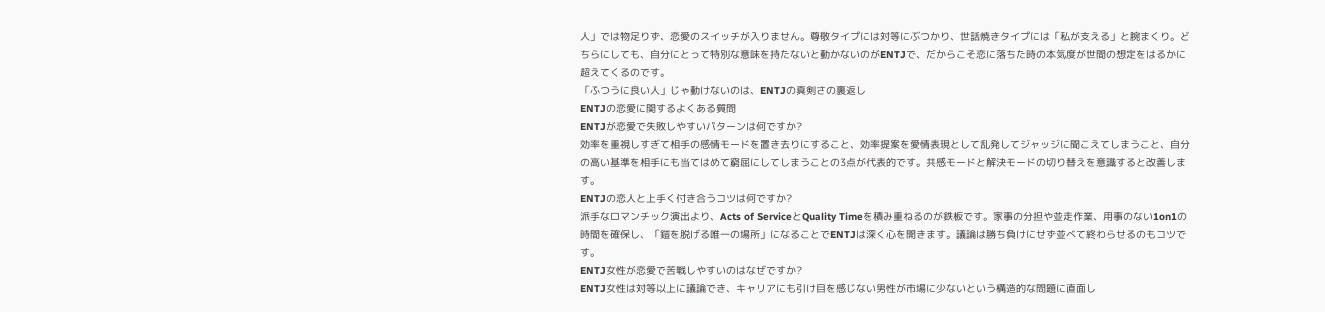人」では物足りず、恋愛のスイッチが入りません。尊敬タイプには対等にぶつかり、世話焼きタイプには「私が支える」と腕まくり。どちらにしても、自分にとって特別な意味を持たないと動かないのがENTJで、だからこそ恋に落ちた時の本気度が世間の想定をはるかに超えてくるのです。
「ふつうに良い人」じゃ動けないのは、ENTJの真剣さの裏返し
ENTJの恋愛に関するよくある質問
ENTJが恋愛で失敗しやすいパターンは何ですか?
効率を重視しすぎて相手の感情モードを置き去りにすること、効率提案を愛情表現として乱発してジャッジに聞こえてしまうこと、自分の高い基準を相手にも当てはめて窮屈にしてしまうことの3点が代表的です。共感モードと解決モードの切り替えを意識すると改善します。
ENTJの恋人と上手く付き合うコツは何ですか?
派手なロマンチック演出より、Acts of ServiceとQuality Timeを積み重ねるのが鉄板です。家事の分担や並走作業、用事のない1on1の時間を確保し、「鎧を脱げる唯一の場所」になることでENTJは深く心を開きます。議論は勝ち負けにせず並べて終わらせるのもコツです。
ENTJ女性が恋愛で苦戦しやすいのはなぜですか?
ENTJ女性は対等以上に議論でき、キャリアにも引け目を感じない男性が市場に少ないという構造的な問題に直面し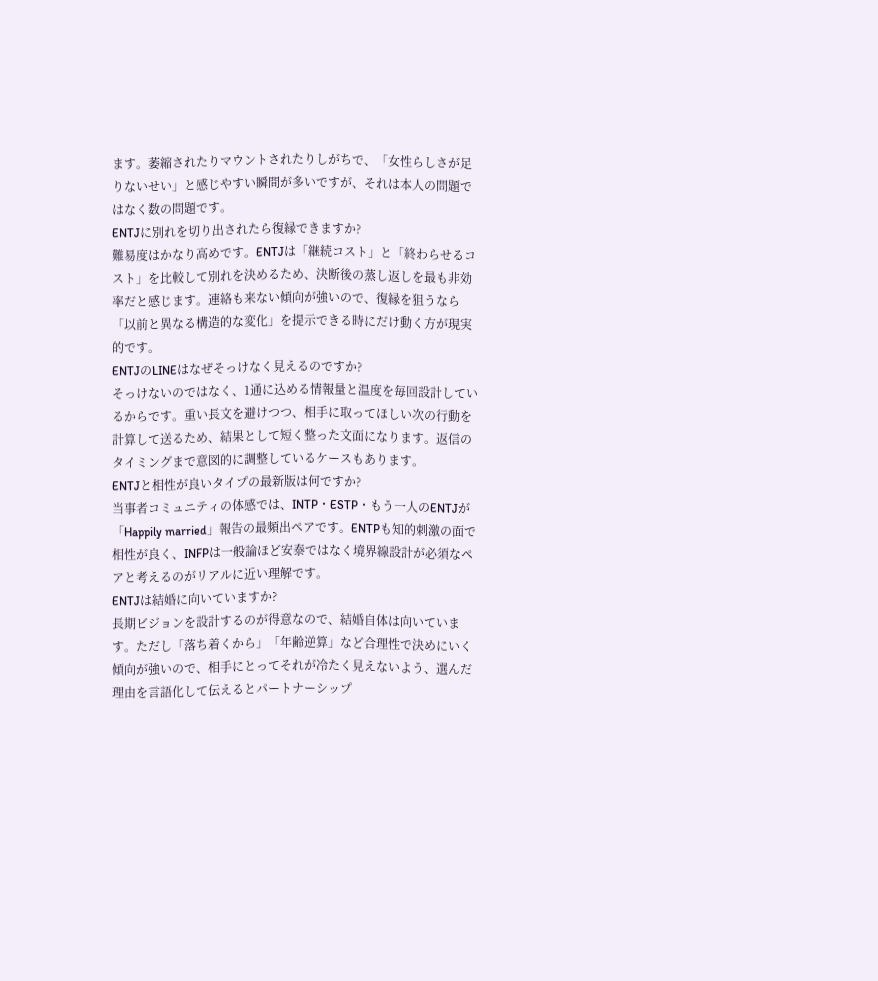ます。萎縮されたりマウントされたりしがちで、「女性らしさが足りないせい」と感じやすい瞬間が多いですが、それは本人の問題ではなく数の問題です。
ENTJに別れを切り出されたら復縁できますか?
難易度はかなり高めです。ENTJは「継続コスト」と「終わらせるコスト」を比較して別れを決めるため、決断後の蒸し返しを最も非効率だと感じます。連絡も来ない傾向が強いので、復縁を狙うなら「以前と異なる構造的な変化」を提示できる時にだけ動く方が現実的です。
ENTJのLINEはなぜそっけなく見えるのですか?
そっけないのではなく、1通に込める情報量と温度を毎回設計しているからです。重い長文を避けつつ、相手に取ってほしい次の行動を計算して送るため、結果として短く整った文面になります。返信のタイミングまで意図的に調整しているケースもあります。
ENTJと相性が良いタイプの最新版は何ですか?
当事者コミュニティの体感では、INTP・ESTP・もう一人のENTJが「Happily married」報告の最頻出ペアです。ENTPも知的刺激の面で相性が良く、INFPは一般論ほど安泰ではなく境界線設計が必須なペアと考えるのがリアルに近い理解です。
ENTJは結婚に向いていますか?
長期ビジョンを設計するのが得意なので、結婚自体は向いています。ただし「落ち着くから」「年齢逆算」など合理性で決めにいく傾向が強いので、相手にとってそれが冷たく見えないよう、選んだ理由を言語化して伝えるとパートナーシップ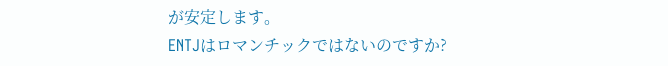が安定します。
ENTJはロマンチックではないのですか?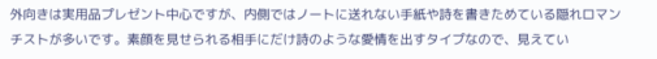外向きは実用品プレゼント中心ですが、内側ではノートに送れない手紙や詩を書きためている隠れロマンチストが多いです。素顔を見せられる相手にだけ詩のような愛情を出すタイプなので、見えてい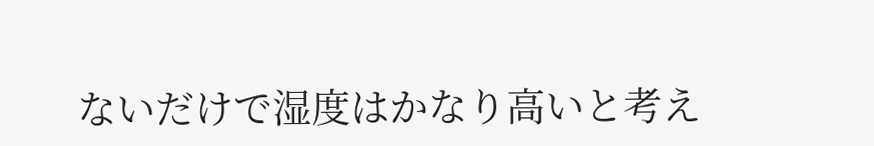ないだけで湿度はかなり高いと考え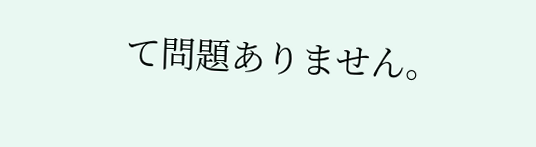て問題ありません。